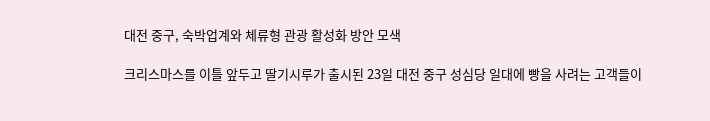대전 중구, 숙박업계와 체류형 관광 활성화 방안 모색

크리스마스를 이틀 앞두고 딸기시루가 출시된 23일 대전 중구 성심당 일대에 빵을 사려는 고객들이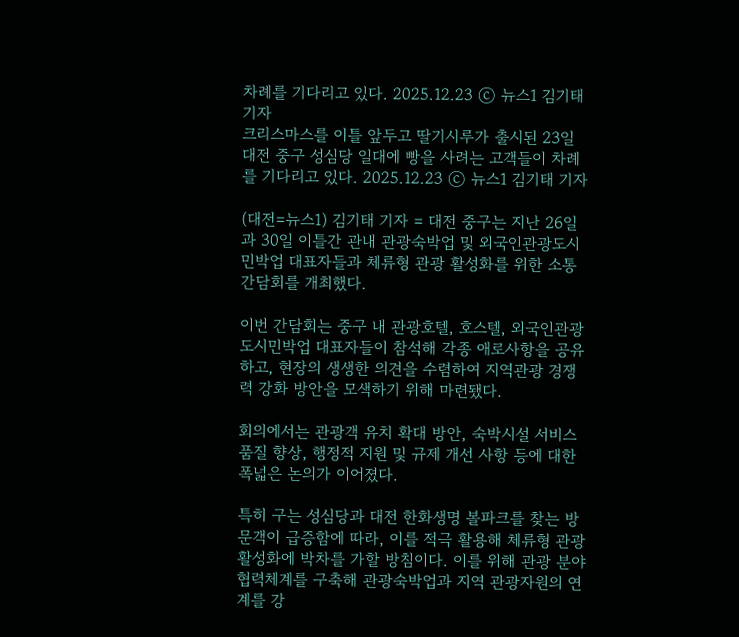차례를 기다리고 있다. 2025.12.23 ⓒ 뉴스1 김기태 기자
크리스마스를 이틀 앞두고 딸기시루가 출시된 23일 대전 중구 성심당 일대에 빵을 사려는 고객들이 차례를 기다리고 있다. 2025.12.23 ⓒ 뉴스1 김기태 기자

(대전=뉴스1) 김기태 기자 = 대전 중구는 지난 26일과 30일 이틀간 관내 관광숙박업 및 외국인관광도시민박업 대표자들과 체류형 관광 활성화를 위한 소통 간담회를 개최했다.

이번 간담회는 중구 내 관광호텔, 호스텔, 외국인관광도시민박업 대표자들이 참석해 각종 애로사항을 공유하고, 현장의 생생한 의견을 수렴하여 지역관광 경쟁력 강화 방안을 모색하기 위해 마련됐다.

회의에서는 관광객 유치 확대 방안, 숙박시설 서비스 품질 향상, 행정적 지원 및 규제 개선 사항 등에 대한 폭넓은 논의가 이어졌다.

특히 구는 성심당과 대전 한화생명 볼파크를 찾는 방문객이 급증함에 따라, 이를 적극 활용해 체류형 관광 활성화에 박차를 가할 방침이다. 이를 위해 관광 분야 협력체계를 구축해 관광숙박업과 지역 관광자원의 연계를 강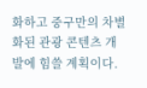화하고 중구만의 차별화된 관광 콘텐츠 개발에 힘쓸 계획이다.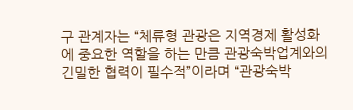구 관계자는 “체류형 관광은 지역경제 활성화에 중요한 역할을 하는 만큼 관광숙박업계와의 긴밀한 협력이 필수적”이라며 “관광숙박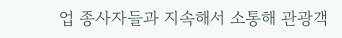업 종사자들과 지속해서 소통해 관광객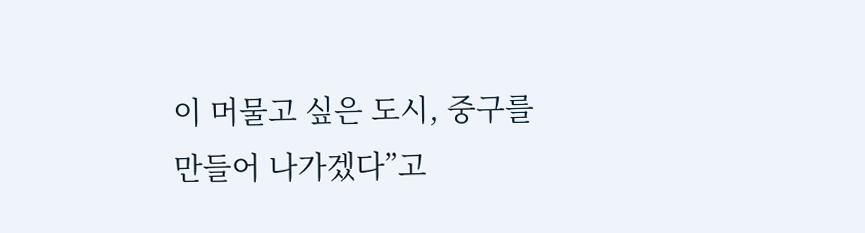이 머물고 싶은 도시, 중구를 만들어 나가겠다”고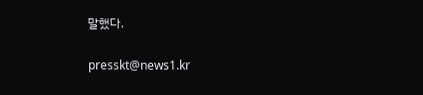말했다.

presskt@news1.kr